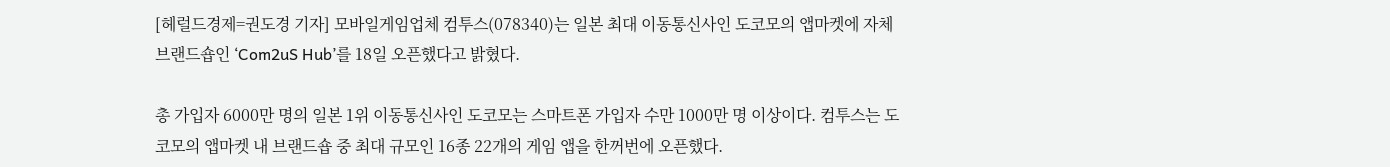[헤럴드경제=권도경 기자] 모바일게임업체 컴투스(078340)는 일본 최대 이동통신사인 도코모의 앱마켓에 자체 브랜드숍인 ‘Com2uS Hub’를 18일 오픈했다고 밝혔다.

총 가입자 6000만 명의 일본 1위 이동통신사인 도코모는 스마트폰 가입자 수만 1000만 명 이상이다. 컴투스는 도코모의 앱마켓 내 브랜드숍 중 최대 규모인 16종 22개의 게임 앱을 한꺼번에 오픈했다.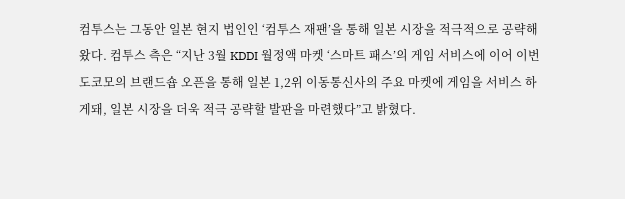컴투스는 그동안 일본 현지 법인인 ‘컴투스 재팬’을 통해 일본 시장을 적극적으로 공략해 왔다. 컴투스 측은 “지난 3월 KDDI 월정액 마켓 ‘스마트 패스’의 게임 서비스에 이어 이번 도코모의 브랜드숍 오픈을 통해 일본 1,2위 이동통신사의 주요 마켓에 게임을 서비스 하게돼, 일본 시장을 더욱 적극 공략할 발판을 마련했다”고 밝혔다.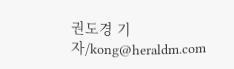권도경 기자/kong@heraldm.com